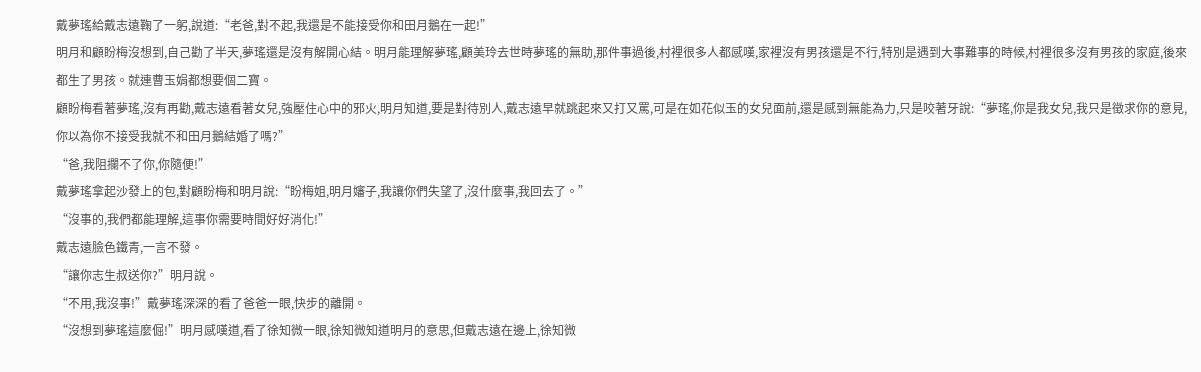戴夢瑤給戴志遠鞠了一躬,說道:“老爸,對不起,我還是不能接受你和田月鵝在一起!”
明月和顧盼梅沒想到,自己勸了半天,夢瑤還是沒有解開心結。明月能理解夢瑤,顧美玲去世時夢瑤的無助,那件事過後,村裡很多人都感嘆,家裡沒有男孩還是不行,特別是遇到大事難事的時候,村裡很多沒有男孩的家庭,後來都生了男孩。就連曹玉娟都想要個二寶。
顧盼梅看著夢瑤,沒有再勸,戴志遠看著女兒,強壓住心中的邪火,明月知道,要是對待別人,戴志遠早就跳起來又打又罵,可是在如花似玉的女兒面前,還是感到無能為力,只是咬著牙說:“夢瑤,你是我女兒,我只是徵求你的意見,你以為你不接受我就不和田月鵝結婚了嗎?”
“爸,我阻攔不了你,你隨便!”
戴夢瑤拿起沙發上的包,對顧盼梅和明月說:“盼梅姐,明月嬸子,我讓你們失望了,沒什麼事,我回去了。”
“沒事的,我們都能理解,這事你需要時間好好消化!”
戴志遠臉色鐵青,一言不發。
“讓你志生叔送你?”明月說。
“不用,我沒事!”戴夢瑤深深的看了爸爸一眼,快步的離開。
“沒想到夢瑤這麼倔!”明月感嘆道,看了徐知微一眼,徐知微知道明月的意思,但戴志遠在邊上,徐知微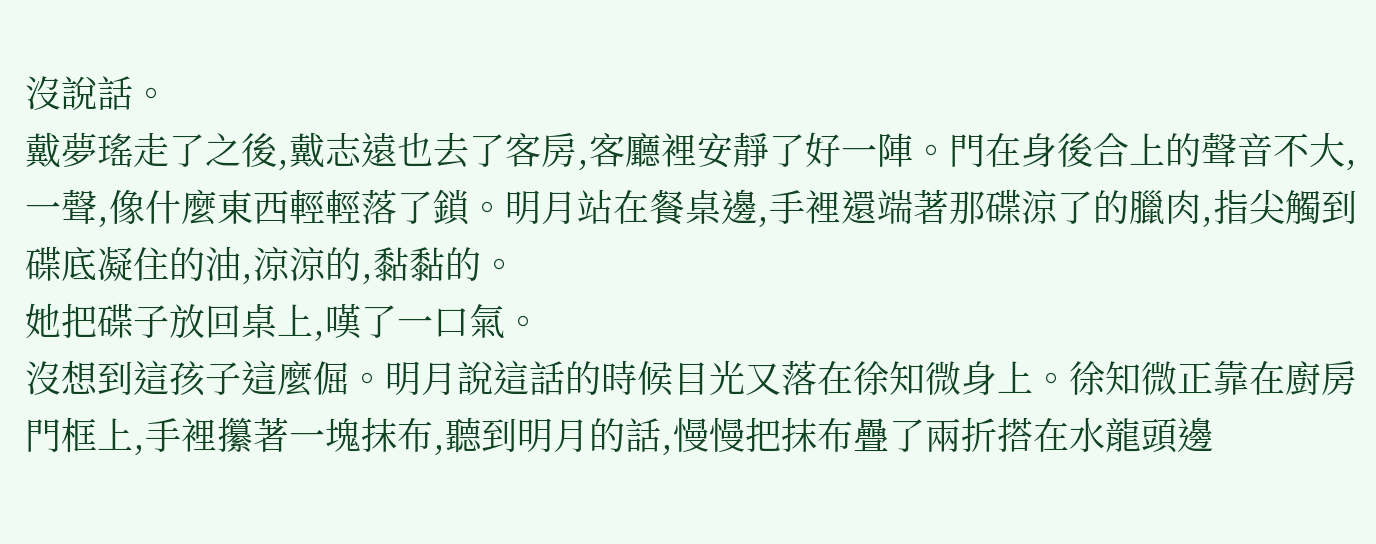沒說話。
戴夢瑤走了之後,戴志遠也去了客房,客廳裡安靜了好一陣。門在身後合上的聲音不大,一聲,像什麼東西輕輕落了鎖。明月站在餐桌邊,手裡還端著那碟涼了的臘肉,指尖觸到碟底凝住的油,涼涼的,黏黏的。
她把碟子放回桌上,嘆了一口氣。
沒想到這孩子這麼倔。明月說這話的時候目光又落在徐知微身上。徐知微正靠在廚房門框上,手裡攥著一塊抹布,聽到明月的話,慢慢把抹布疊了兩折搭在水龍頭邊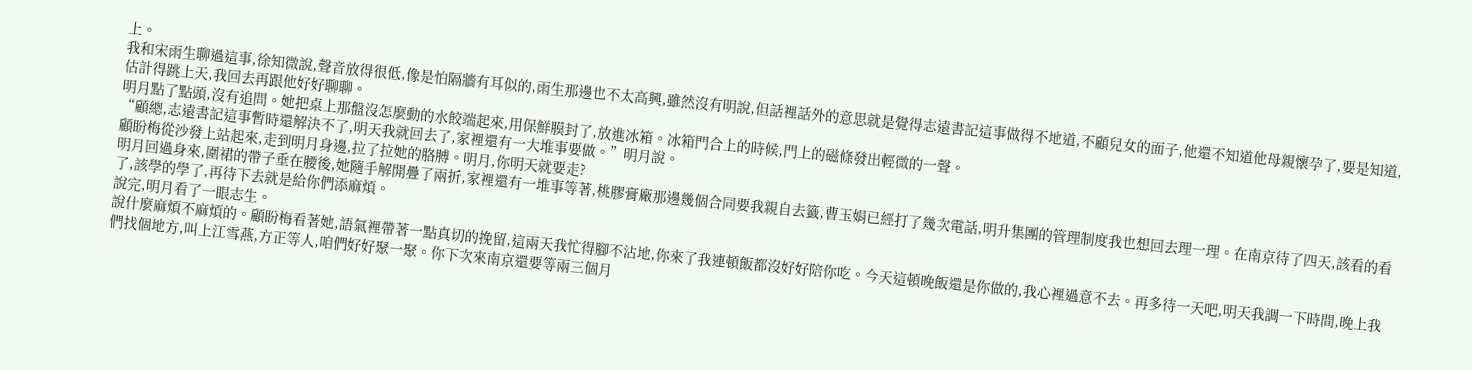上。
我和宋雨生聊過這事,徐知微說,聲音放得很低,像是怕隔牆有耳似的,雨生那邊也不太高興,雖然沒有明說,但話裡話外的意思就是覺得志遠書記這事做得不地道,不顧兒女的面子,他還不知道他母親懷孕了,要是知道,估計得跳上天,我回去再跟他好好聊聊。
明月點了點頭,沒有追問。她把桌上那盤沒怎麼動的水餃端起來,用保鮮膜封了,放進冰箱。冰箱門合上的時候,門上的磁條發出輕微的一聲。
“顧總,志遠書記這事暫時還解決不了,明天我就回去了,家裡還有一大堆事要做。”明月說。
顧盼梅從沙發上站起來,走到明月身邊,拉了拉她的胳膊。明月,你明天就要走?
明月回過身來,圍裙的帶子垂在腰後,她隨手解開疊了兩折,家裡還有一堆事等著,桃膠膏廠那邊幾個合同要我親自去籤,曹玉娟已經打了幾次電話,明升集團的管理制度我也想回去理一理。在南京待了四天,該看的看了,該學的學了,再待下去就是給你們添麻煩。
說完,明月看了一眼志生。
說什麼麻煩不麻煩的。顧盼梅看著她,語氣裡帶著一點真切的挽留,這兩天我忙得腳不沾地,你來了我連頓飯都沒好好陪你吃。今天這頓晚飯還是你做的,我心裡過意不去。再多待一天吧,明天我調一下時間,晚上我們找個地方,叫上江雪燕,方正等人,咱們好好聚一聚。你下次來南京還要等兩三個月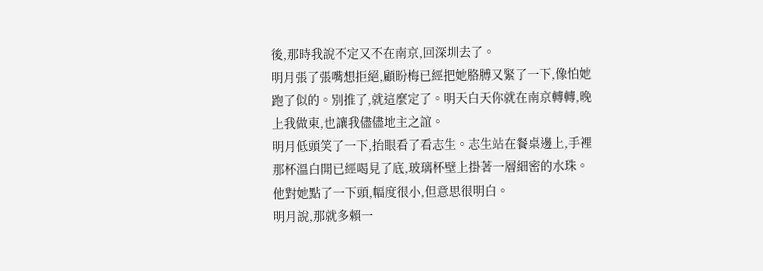後,那時我說不定又不在南京,回深圳去了。
明月張了張嘴想拒絕,顧盼梅已經把她胳膊又緊了一下,像怕她跑了似的。別推了,就這麼定了。明天白天你就在南京轉轉,晚上我做東,也讓我儘儘地主之誼。
明月低頭笑了一下,抬眼看了看志生。志生站在餐桌邊上,手裡那杯溫白開已經喝見了底,玻璃杯壁上掛著一層細密的水珠。他對她點了一下頭,幅度很小,但意思很明白。
明月說,那就多賴一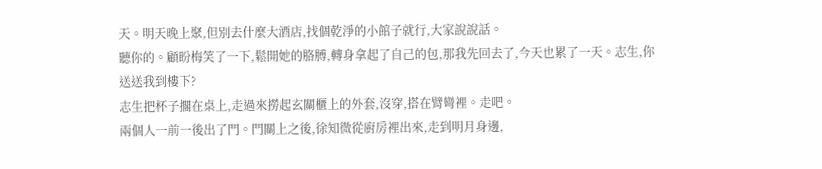天。明天晚上聚,但別去什麼大酒店,找個乾淨的小館子就行,大家說說話。
聽你的。顧盼梅笑了一下,鬆開她的胳膊,轉身拿起了自己的包,那我先回去了,今天也累了一天。志生,你送送我到樓下?
志生把杯子擱在桌上,走過來撈起玄關櫃上的外套,沒穿,搭在臂彎裡。走吧。
兩個人一前一後出了門。門關上之後,徐知微從廚房裡出來,走到明月身邊,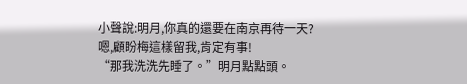小聲說:明月,你真的還要在南京再待一天?
嗯,顧盼梅這樣留我,肯定有事!
“那我洗洗先睡了。”明月點點頭。